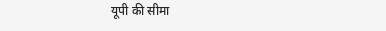यूपी की सीमा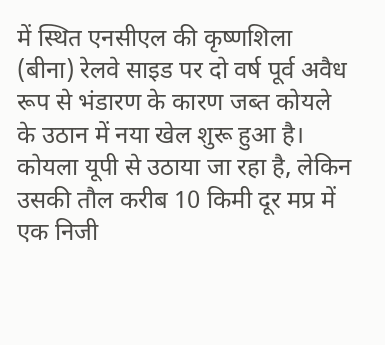में स्थित एनसीएल की कृष्णशिला (बीना) रेलवे साइड पर दो वर्ष पूर्व अवैध रूप से भंडारण के कारण जब्त कोयले के उठान में नया खेल शुरू हुआ है। कोयला यूपी से उठाया जा रहा है, लेकिन उसकी तौल करीब 10 किमी दूर मप्र में एक निजी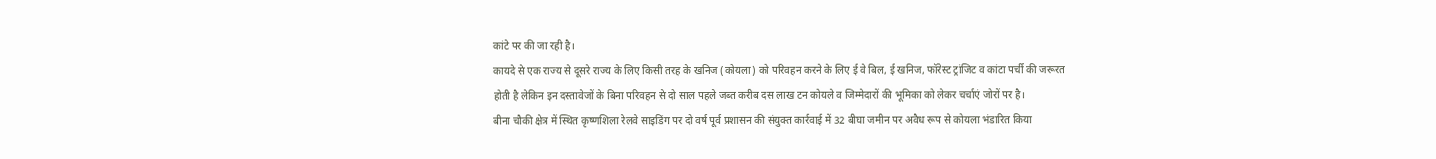कांटे पर की जा रही है।
कायदे से एक राज्य से दूसरे राज्य के लिए किसी तरह के खनिज (कोयला) को परिवहन करने के लिए ई वे बिल, ई खनिज, फॉरेस्ट ट्रांजिट व कांटा पर्ची की जरूरत होती है लेकिन इन दस्तावेजों के बिना परिवहन से दो साल पहले जब्त करीब दस लाख टन कोयले व जिम्मेदारों की भूमिका को लेकर चर्चाएं जोरों पर है।
बीना चौकी क्षेत्र में स्थित कृष्णशिला रेलवे साइडिंग पर दो वर्ष पूर्व प्रशासन की संयुक्त कार्रवाई में 32 बीघा जमीन पर अवैध रूप से कोयला भंडारित किया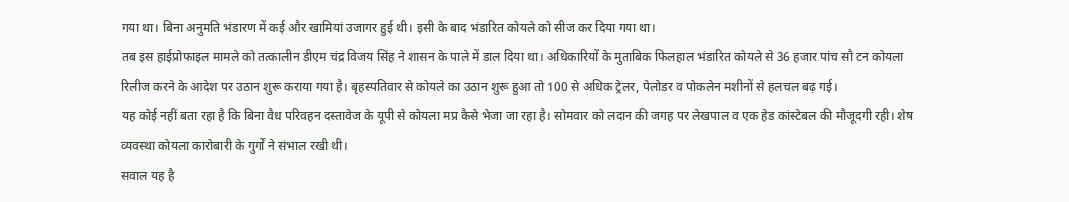गया था। बिना अनुमति भंडारण में कई और खामियां उजागर हुई थी। इसी के बाद भंडारित कोयले को सीज कर दिया गया था।
तब इस हाईप्रोफाइल मामले को तत्कालीन डीएम चंद्र विजय सिंह ने शासन के पाले में डाल दिया था। अधिकारियों के मुताबिक फिलहाल भंडारित कोयले से 36 हजार पांच सौ टन कोयला रिलीज करने के आदेश पर उठान शुरू कराया गया है। बृहस्पतिवार से कोयले का उठान शुरू हुआ तो 100 से अधिक ट्रेलर, पेलोडर व पोकलेन मशीनों से हलचल बढ़ गई।
यह कोई नहीं बता रहा है कि बिना वैध परिवहन दस्तावेज के यूपी से कोयला मप्र कैसे भेजा जा रहा है। सोमवार को लदान की जगह पर लेखपाल व एक हेड कांस्टेबल की मौजूदगी रही। शेष व्यवस्था कोयला कारोबारी के गुर्गों ने संभाल रखी थी।
सवाल यह है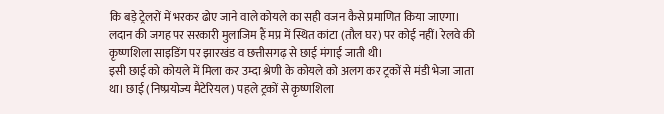कि बड़े ट्रेलरों में भरकर ढोए जाने वाले कोयले का सही वजन कैसे प्रमाणित किया जाएगा। लदान की जगह पर सरकारी मुलाजिम हैं मप्र में स्थित कांटा (तौल घर) पर कोई नहीं। रेलवे की कृष्णशिला साइडिंग पर झारखंड व छत्तीसगढ़ से छाई मंगाई जाती थी।
इसी छाई को कोयले में मिला कर उम्दा श्रेणी के कोयले को अलग कर ट्रकों से मंडी भेजा जाता था। छाई (निष्प्रयोज्य मैटेरियल) पहले ट्रकों से कृष्णशिला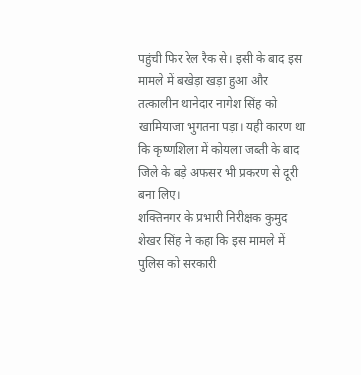पहुंची फिर रेल रैक से। इसी के बाद इस मामले में बखेड़ा खड़ा हुआ और तत्कालीन थानेदार नागेश सिंह को खामियाजा भुगतना पड़ा। यही कारण था कि कृष्णशिला में कोयला जब्ती के बाद जिले के बड़े अफसर भी प्रकरण से दूरी बना लिए।
शक्तिनगर के प्रभारी निरीक्षक कुमुद शेखर सिंह ने कहा कि इस मामले में पुलिस को सरकारी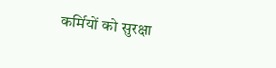कर्मियों को सुरक्षा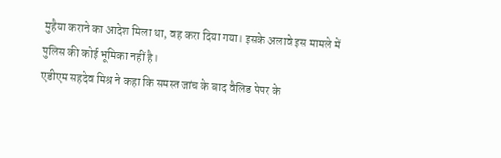मुहैया कराने का आदेश मिला था, वह करा दिया गया। इसके अलावे इस मामले में पुलिस की कोई भूमिका नहीं है।
एडीएम सहदेव मिश्र ने कहा कि समस्त जांच के बाद वैलिड पेपर के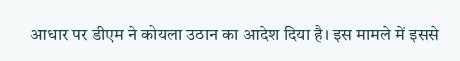आधार पर डीएम ने कोयला उठान का आदेश दिया है। इस मामले में इससे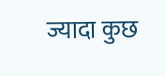ज्यादा कुछ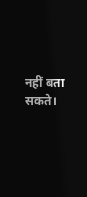नहीं बता सकते।